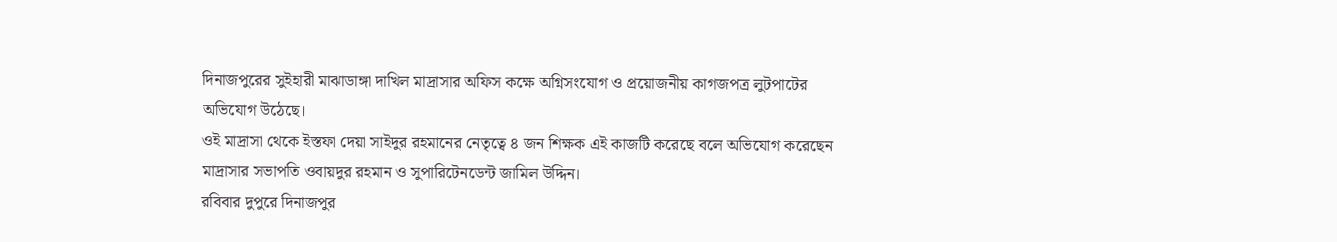দিনাজপুরের সুইহারী মাঝাডাঙ্গা দাখিল মাদ্রাসার অফিস কক্ষে অগ্নিসংযোগ ও প্রয়োজনীয় কাগজপত্র লুটপাটের অভিযোগ উঠেছে।
ওই মাদ্রাসা থেকে ইস্তফা দেয়া সাইদুর রহমানের নেতৃত্বে ৪ জন শিক্ষক এই কাজটি করেছে বলে অভিযোগ করেছেন মাদ্রাসার সভাপতি ওবায়দুর রহমান ও সুপারিটেনডেন্ট জামিল উদ্দিন।
রবিবার দুপুরে দিনাজপুর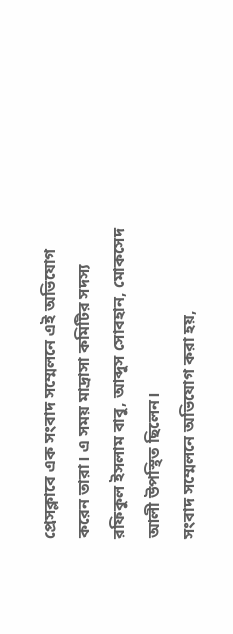প্রেসক্লাবে এক সংবাদ সম্মেলনে এই অভিযোগ করেন তারা। এ সময় মাদ্রাসা কমিটির সদস্য রফিকুল ইসলাম বাবু, আব্দুস সোবহান, মোকসেদ আলী উপস্থিত ছিলেন।
সংবাদ সম্মেলনে অভিযোগ করা হয়,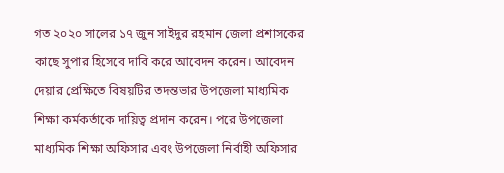গত ২০২০ সালের ১৭ জুন সাইদুর রহমান জেলা প্রশাসকের কাছে সুপার হিসেবে দাবি করে আবেদন করেন। আবেদন দেয়ার প্রেক্ষিতে বিষয়টির তদন্তভার উপজেলা মাধ্যমিক শিক্ষা কর্মকর্তাকে দায়িত্ব প্রদান করেন। পরে উপজেলা মাধ্যমিক শিক্ষা অফিসার এবং উপজেলা নির্বাহী অফিসার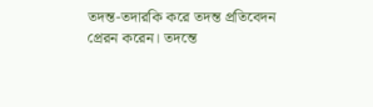তদন্ত-তদারকি করে তদন্ত প্রতিবেদন প্রেরন করেন। তদন্তে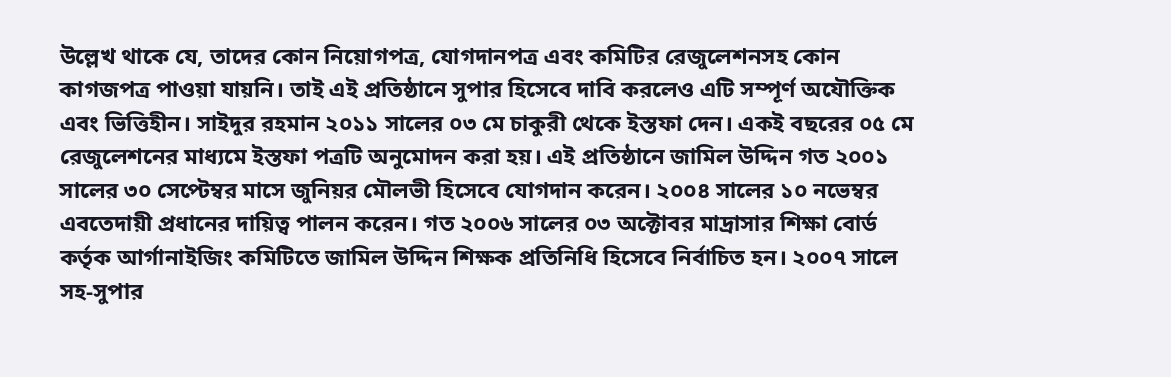উল্লেখ থাকে যে, তাদের কোন নিয়োগপত্র, যোগদানপত্র এবং কমিটির রেজুলেশনসহ কোন কাগজপত্র পাওয়া যায়নি। তাই এই প্রতিষ্ঠানে সুপার হিসেবে দাবি করলেও এটি সম্পূর্ণ অযৌক্তিক এবং ভিত্তিহীন। সাইদুর রহমান ২০১১ সালের ০৩ মে চাকুরী থেকে ইস্তফা দেন। একই বছরের ০৫ মে রেজুলেশনের মাধ্যমে ইস্তফা পত্রটি অনুমোদন করা হয়। এই প্রতিষ্ঠানে জামিল উদ্দিন গত ২০০১ সালের ৩০ সেপ্টেম্বর মাসে জুনিয়র মৌলভী হিসেবে যোগদান করেন। ২০০৪ সালের ১০ নভেম্বর এবতেদায়ী প্রধানের দায়িত্ব পালন করেন। গত ২০০৬ সালের ০৩ অক্টোবর মাদ্রাসার শিক্ষা বোর্ড কর্তৃক আর্গানাইজিং কমিটিতে জামিল উদ্দিন শিক্ষক প্রতিনিধি হিসেবে নির্বাচিত হন। ২০০৭ সালে সহ-সুপার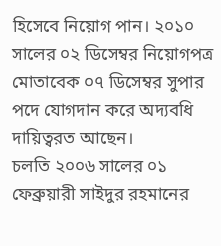হিসেবে নিয়োগ পান। ২০১০ সালের ০২ ডিসেম্বর নিয়োগপত্র মোতাবেক ০৭ ডিসেম্বর সুপার পদে যোগদান করে অদ্যবধি দায়িত্বরত আছেন।
চলতি ২০০৬ সালের ০১ ফেব্রুয়ারী সাইদুর রহমানের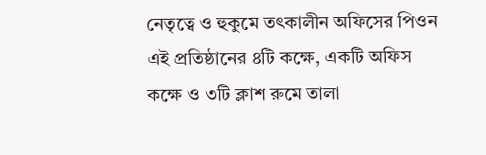নেতৃত্বে ও হুকুমে তৎকালীন অফিসের পিওন এই প্রতিষ্ঠানের ৪টি কক্ষে, একটি অফিস কক্ষে ও ৩টি ক্লাশ রুমে তালা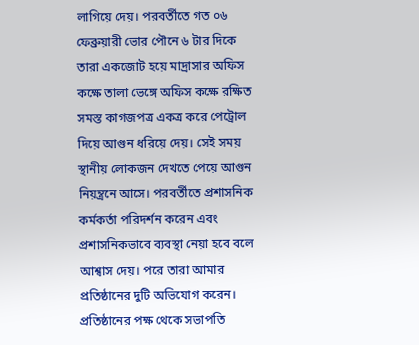লাগিয়ে দেয়। পরবর্তীতে গত ০৬ ফেব্রুয়ারী ভোর পৌনে ৬ টার দিকে তারা একজোট হয়ে মাদ্রাসার অফিস কক্ষে তালা ভেঙ্গে অফিস কক্ষে রক্ষিত সমস্ত কাগজপত্র একত্র করে পেট্রোল দিয়ে আগুন ধরিয়ে দেয়। সেই সময় স্থানীয় লোকজন দেখতে পেয়ে আগুন নিয়ন্ত্রনে আসে। পরবর্তীতে প্রশাসনিক কর্মকর্তা পরিদর্শন করেন এবং প্রশাসনিকভাবে ব্যবস্থা নেয়া হবে বলে আশ্বাস দেয়। পরে তারা আমার প্রতিষ্ঠানের দুটি অভিযোগ করেন। প্রতিষ্ঠানের পক্ষ থেকে সভাপতি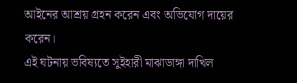আইনের আশ্রয় গ্রহন করেন এবং অভিযোগ দায়ের করেন।
এই ঘটনায় ভবিষ্যতে সুইহারী মাঝাডাঙ্গা দাখিল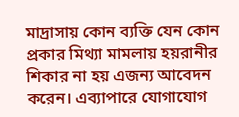মাদ্রাসায় কোন ব্যক্তি যেন কোন প্রকার মিথ্যা মামলায় হয়রানীর শিকার না হয় এজন্য আবেদন করেন। এব্যাপারে যোগাযোগ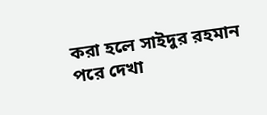করা হলে সাইদুর রহমান পরে দেখা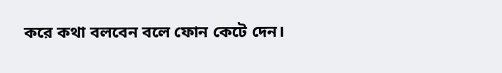করে কথা বলবেন বলে ফোন কেটে দেন।